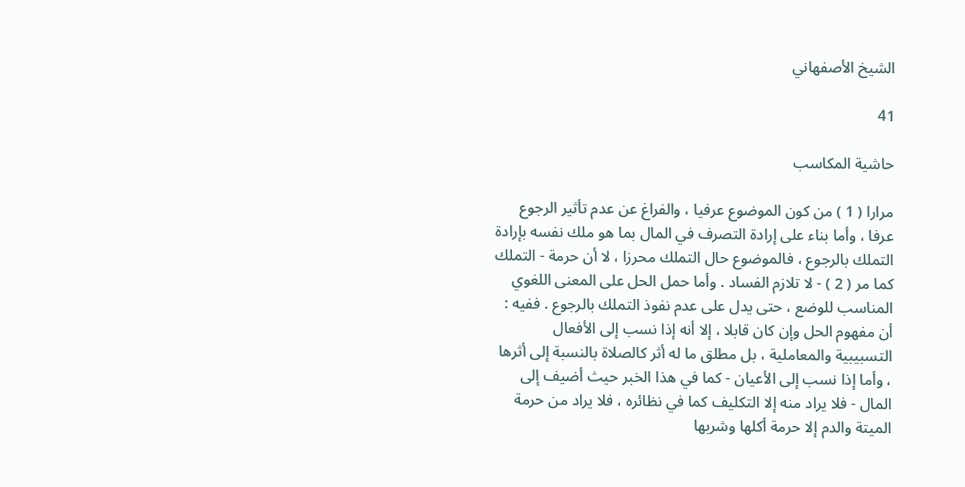الشيخ الأصفهاني

41

حاشية المكاسب

مرارا ( 1 ) من كون الموضوع عرفيا ، والفراغ عن عدم تأثير الرجوع عرفا ، وأما بناء على إرادة التصرف في المال بما هو ملك نفسه بإرادة التملك بالرجوع ، فالموضوع حال التملك محرزا ، لا أن حرمة - التملك كما مر ( 2 ) - لا تلازم الفساد . وأما حمل الحل على المعنى اللغوي المناسب للوضع ، حتى يدل على عدم نفوذ التملك بالرجوع . ففيه : أن مفهوم الحل وإن كان قابلا ، إلا أنه إذا نسب إلى الأفعال التسبيبية والمعاملية ، بل مطلق ما له أثر كالصلاة بالنسبة إلى أثرها ، وأما إذا نسب إلى الأعيان - كما في هذا الخبر حيث أضيف إلى المال - فلا يراد منه إلا التكليف كما في نظائره ، فلا يراد من حرمة الميتة والدم إلا حرمة أكلها وشربها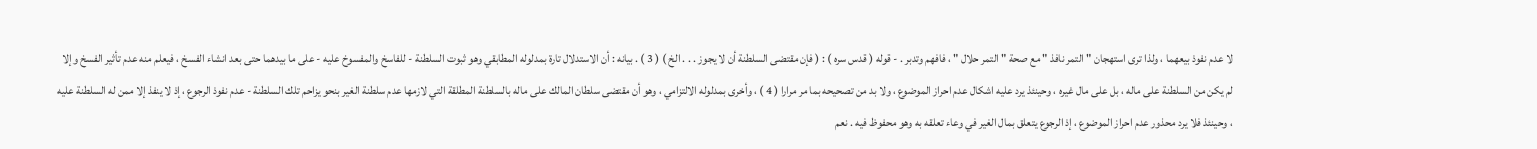لا عدم نفوذ بيعهما ، ولذا ترى استهجان " التمر نافذ " مع صحة " التمر حلال " ، فافهم وتدبر . - قوله ( قدس سره ) : ( فإن مقتضى السلطنة أن لا يجوز . . . الخ ) ( 3 ) . بيانه : أن الاستدلال تارة بمدلوله المطابقي وهو ثبوت السلطنة - للفاسخ والمفسوخ عليه - على ما بيدهما حتى بعد انشاء الفسخ ، فيعلم منه عدم تأثير الفسخ وإلا لم يكن من السلطنة على ماله ، بل على مال غيره ، وحينئذ يرد عليه اشكال عدم احراز الموضوع ، ولا بد من تصحيحه بما مر مرارا ( 4 ) ، وأخرى بمدلوله الالتزامي ، وهو أن مقتضى سلطان المالك على ماله بالسلطنة المطلقة التي لازمها عدم سلطنة الغير بنحو يزاحم تلك السلطنة - عدم نفوذ الرجوع ، إذ لا ينفذ إلا ممن له السلطنة عليه ، وحينئذ فلا يرد محذور عدم احراز الموضوع ، إذ الرجوع يتعلق بمال الغير في وعاء تعلقه به وهو محفوظ فيه . نعم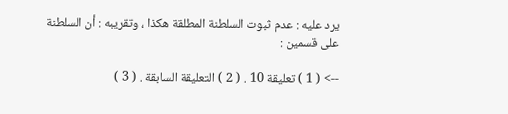يرد عليه : عدم ثبوت السلطنة المطلقة هكذا ، وتقريبه : أن السلطنة على قسمين :

--> ( 1 ) تعليقة 10 . ( 2 ) التعليقة السابقة . ( 3 )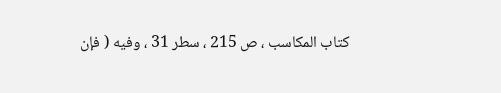كتاب المكاسب ، ص 215 ، سطر 31 ، وفيه ( فإن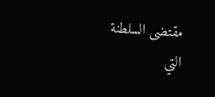مقتضى السلطنة التي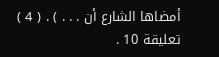أمضاها الشارع أن . . . ) . ( 4 ) تعليقة 10 .